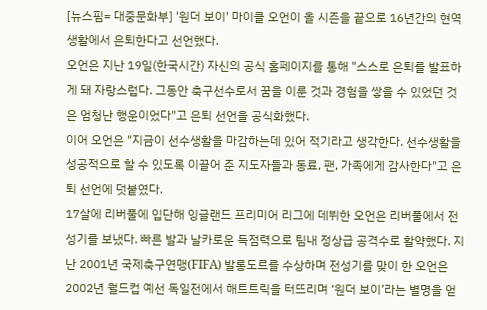[뉴스핌= 대중문화부] '원더 보이' 마이클 오언이 올 시즌을 끝으로 16년간의 현역 생활에서 은퇴한다고 선언했다.
오언은 지난 19일(한국시간) 자신의 공식 홈페이지를 통해 "스스로 은퇴를 발표하게 돼 자랑스럽다. 그동안 축구선수로서 꿈을 이룬 것과 경험을 쌓을 수 있었던 것은 엄청난 행운이었다"고 은퇴 선언을 공식화했다.
이어 오언은 "지금이 선수생활을 마감하는데 있어 적기라고 생각한다. 선수생활을 성공적으로 할 수 있도록 이끌어 준 지도자들과 동료, 팬, 가족에게 감사한다"고 은퇴 선언에 덧붙였다.
17살에 리버풀에 입단해 잉글랜드 프리미어 리그에 데뷔한 오언은 리버풀에서 전성기를 보냈다. 빠른 발과 날카로운 득점력으로 팀내 정상급 공격수로 활약했다. 지난 2001년 국제축구연맹(FIFA) 발롱도르를 수상하며 전성기를 맞이 한 오언은 2002년 월드컵 예선 독일전에서 해트트릭을 터뜨리며 ‘원더 보이’라는 별명을 얻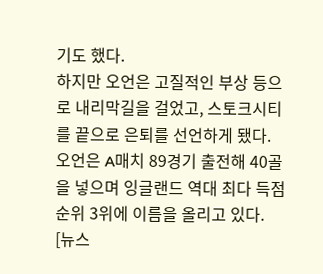기도 했다.
하지만 오언은 고질적인 부상 등으로 내리막길을 걸었고, 스토크시티를 끝으로 은퇴를 선언하게 됐다.
오언은 A매치 89경기 출전해 40골을 넣으며 잉글랜드 역대 최다 득점 순위 3위에 이름을 올리고 있다.
[뉴스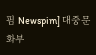핌 Newspim] 대중문화부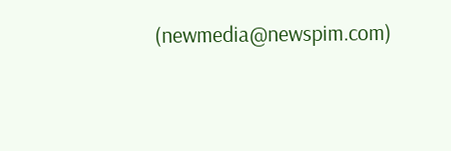(newmedia@newspim.com)